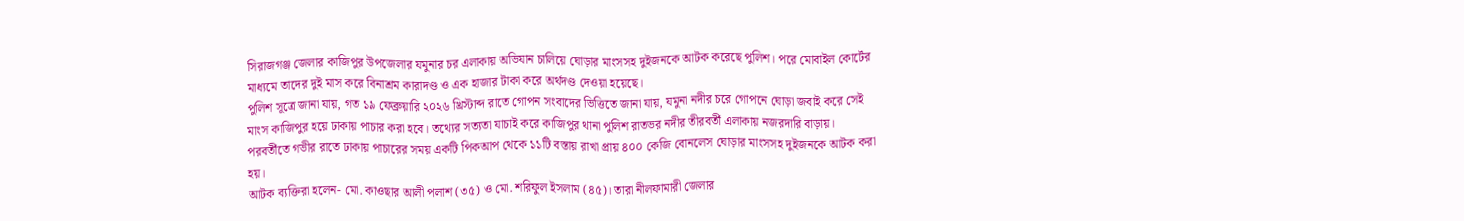সিরাজগঞ্জ জেলার কাজিপুর উপজেলার যমুনার চর এলাকায় অভিযান চালিয়ে ঘোড়ার মাংসসহ দুইজনকে আটক করেছে পুলিশ। পরে মোবাইল কোর্টের মাধ্যমে তাদের দুই মাস করে বিনাশ্রম কারাদণ্ড ও এক হাজার টাকা করে অর্থদণ্ড দেওয়া হয়েছে।
পুলিশ সূত্রে জানা যায়, গত ১৯ ফেব্রুয়ারি ২০২৬ খ্রিস্টাব্দ রাতে গোপন সংবাদের ভিত্তিতে জানা যায়, যমুনা নদীর চরে গোপনে ঘোড়া জবাই করে সেই মাংস কাজিপুর হয়ে ঢাকায় পাচার করা হবে। তথ্যের সত্যতা যাচাই করে কাজিপুর থানা পুলিশ রাতভর নদীর তীরবর্তী এলাকায় নজরদারি বাড়ায়।
পরবর্তীতে গভীর রাতে ঢাকায় পাচারের সময় একটি পিকআপ থেকে ১১টি বস্তায় রাখা প্রায় ৪০০ কেজি বোনলেস ঘোড়ার মাংসসহ দুইজনকে আটক করা হয়।
আটক ব্যক্তিরা হলেন- মো. কাওছার আলী পলাশ (৩৫) ও মো. শরিফুল ইসলাম (৪৫)। তারা নীলফামারী জেলার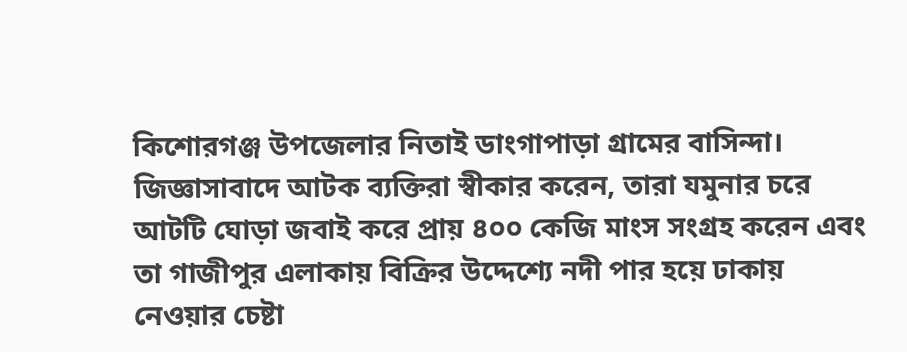কিশোরগঞ্জ উপজেলার নিতাই ডাংগাপাড়া গ্রামের বাসিন্দা।
জিজ্ঞাসাবাদে আটক ব্যক্তিরা স্বীকার করেন, তারা যমুনার চরে আটটি ঘোড়া জবাই করে প্রায় ৪০০ কেজি মাংস সংগ্রহ করেন এবং তা গাজীপুর এলাকায় বিক্রির উদ্দেশ্যে নদী পার হয়ে ঢাকায় নেওয়ার চেষ্টা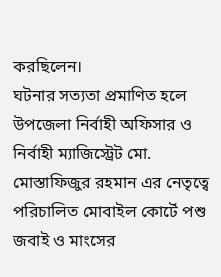করছিলেন।
ঘটনার সত্যতা প্রমাণিত হলে উপজেলা নির্বাহী অফিসার ও নির্বাহী ম্যাজিস্ট্রেট মো. মোস্তাফিজুর রহমান এর নেতৃত্বে পরিচালিত মোবাইল কোর্টে পশু জবাই ও মাংসের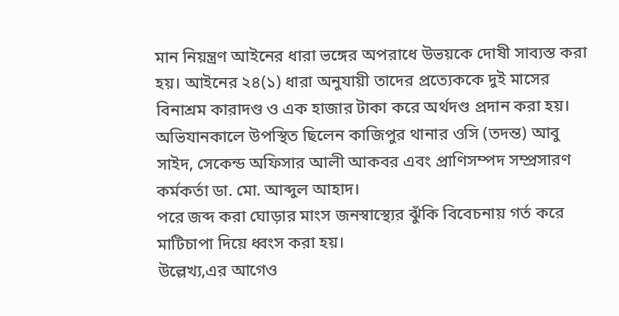মান নিয়ন্ত্রণ আইনের ধারা ভঙ্গের অপরাধে উভয়কে দোষী সাব্যস্ত করা হয়। আইনের ২৪(১) ধারা অনুযায়ী তাদের প্রত্যেককে দুই মাসের বিনাশ্রম কারাদণ্ড ও এক হাজার টাকা করে অর্থদণ্ড প্রদান করা হয়।
অভিযানকালে উপস্থিত ছিলেন কাজিপুর থানার ওসি (তদন্ত) আবু সাইদ, সেকেন্ড অফিসার আলী আকবর এবং প্রাণিসম্পদ সম্প্রসারণ কর্মকর্তা ডা. মো. আব্দুল আহাদ।
পরে জব্দ করা ঘোড়ার মাংস জনস্বাস্থ্যের ঝুঁকি বিবেচনায় গর্ত করে মাটিচাপা দিয়ে ধ্বংস করা হয়।
উল্লেখ্য,এর আগেও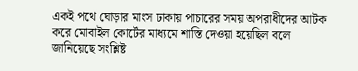একই পথে ঘোড়ার মাংস ঢাকায় পাচারের সময় অপরাধীদের আটক করে মোবাইল কোর্টের মাধ্যমে শাস্তি দেওয়া হয়েছিল বলে জানিয়েছে সংশ্লিষ্ট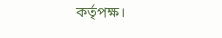কর্তৃপক্ষ।